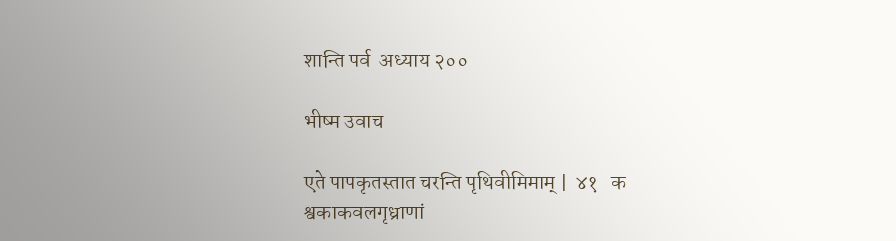शान्ति पर्व  अध्याय २००

भीष्म उवाच

एते पापकृतस्तात चरन्ति पृथिवीमिमाम् |  ४१   क
श्वकाकवलगृध्राणां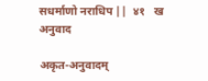सधर्माणो नराधिप ||  ४१   ख
अनुवाद

अकृत-अनुवादम्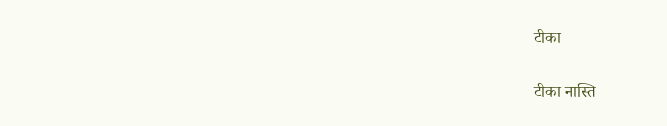टीका

टीका नास्ति